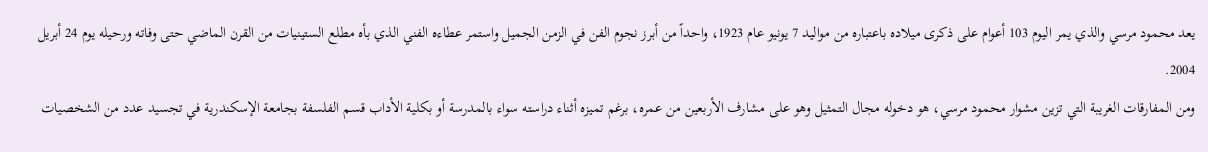يعد محمود مرسي والذي يمر اليوم 103 أعوام على ذكرى ميلاده باعتباره من مواليد 7 يونيو عام 1923، واحداً من أبرز نجوم الفن في الزمن الجميل واستمر عطاءه الفني الذي بأه مطلع الستينيات من القرن الماضي حتى وفاته ورحيله يوم 24 أبريل 2004.
ومن المفارقات الغريبة التي تزين مشوار محمود مرسي، هو دخوله مجال التمثيل وهو على مشارف الأربعين من عمره، برغم تميزه أثناء دراسته سواء بالمدرسة أو بكلية الأداب قسم الفلسفة بجامعة الإسكندرية في تجسيد عدد من الشخصيات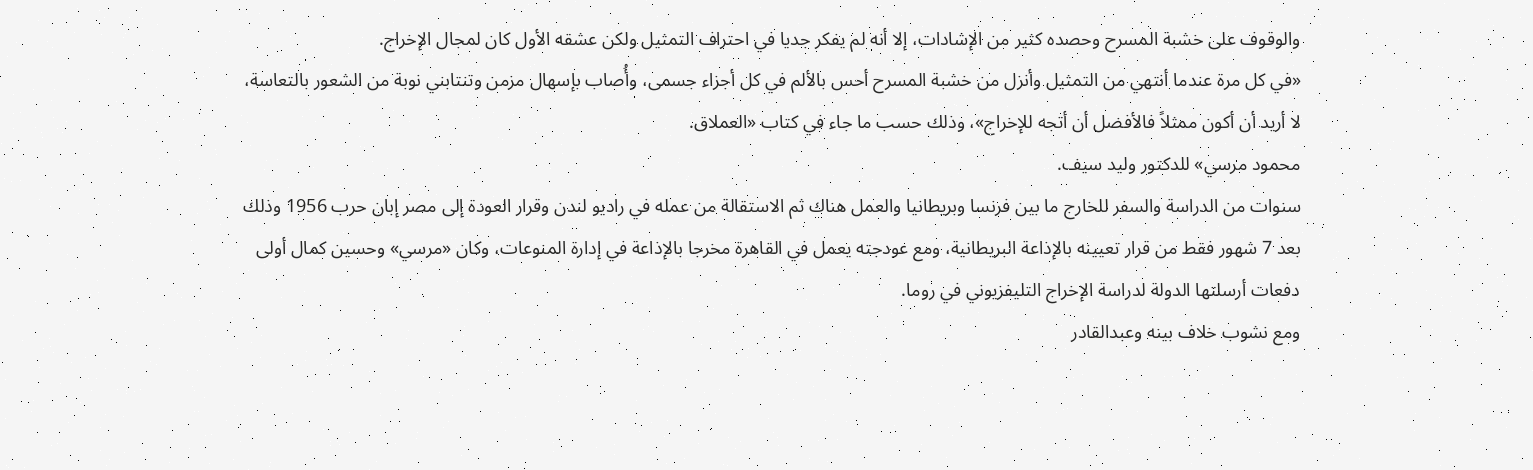والوقوف على خشبة المسرح وحصده كثير من الإشادات، إلا أنه لم يفكر جديا في احتراف التمثيل ولكن عشقه الأول كان لمجال الإخراج.
«في كل مرة عندما أنتهي من التمثيل وأنزل من خشبة المسرح أحس بالألم في كل أجزاء جسمى، وأُصاب بإسهال مزمن وتنتابني نوبة من الشعور بالتعاسة، لا أريد أن أكون ممثلاً فالأفضل أن أتجه للإخراج»، وذلك حسب ما جاء في كتاب «العملاق.
محمود مرسي» للدكتور وليد سيف.
سنوات من الدراسة والسفر للخارج ما بين فرنسا وبريطانيا والعمل هناك ثم الاستقالة من عمله في راديو لندن وقرار العودة إلى مصر إبان حرب 1956 وذلك بعد 7 شهور فقط من قرار تعيينه بالإذاعة البريطانية، ومع عودجته يعمل في القاهرة مخرجا بالإذاعة في إدارة المنوعات، وكان «مرسي» وحسين كمال أولى دفعات أرسلتها الدولة لدراسة الإخراج التليفزيوني في روما.
ومع نشوب خلاف بينه وعبدالقادر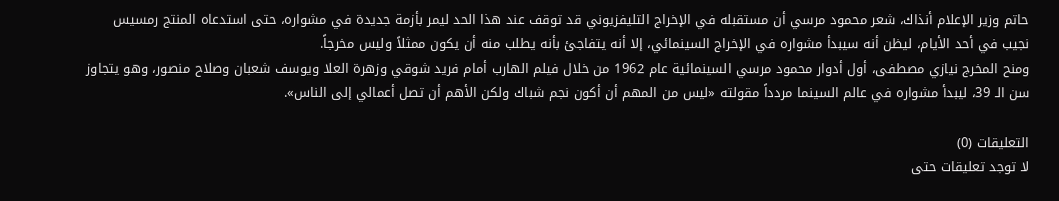حاتم وزير الإعلام أنذاك، شعر محمود مرسي أن مستقبله في الإخراج التليفزيوني قد توقف عند هذا الحد ليمر بأزمة جديدة في مشواره، حتى استدعاه المنتج رمسيس نجيب في أحد الأيام، ليظن أنه سيبدأ مشواره في الإخراج السينمائي، إلا أنه يتفاجئ بأنه يطلب منه أن يكون ممثلاً وليس مخرجاً.
ومنح المخرج نيازي مصطفى، أول أدوار محمود مرسي السينمائية عام 1962 من خلال فيلم الهارب أمام فريد شوقي وزهرة العلا ويوسف شعبان وصلاح منصور، وهو يتجاوز سن الـ 39، ليبدأ مشواره في عالم السينما مردداً مقولته «ليس من المهم أن أكون نجم شباك ولكن الأهم أن تصل أعمالي إلى الناس».

التعليقات (0)
لا توجد تعليقات حتى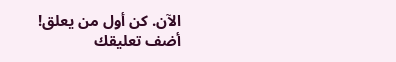الآن. كن أول من يعلق!
أضف تعليقك